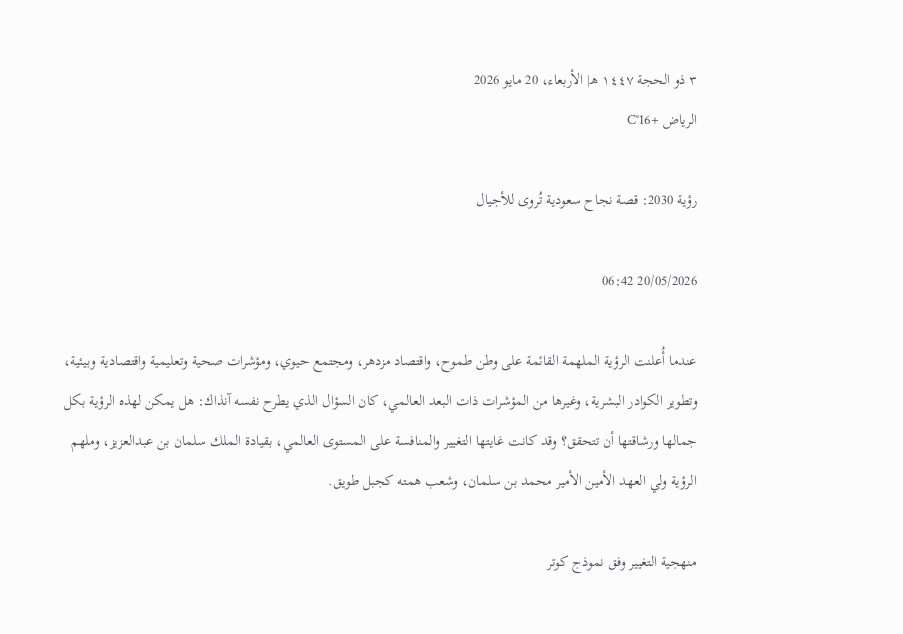٣ ذو الحجة ١٤٤٧ هـ| الأربعاء، 20 مايو 2026
الرياض +16°C

رؤية 2030: قصة نجاح سعودية تُروى للأجيال

20/05/2026 06:42

عندما أُعلنت الرؤية الملهمة القائمة على وطن طموح، واقتصاد مزدهر، ومجتمع حيوي، ومؤشرات صحية وتعليمية واقتصادية وبيئية، وتطوير الكوادر البشرية، وغيرها من المؤشرات ذات البعد العالمي، كان السؤال الذي يطرح نفسه آنذاك: هل يمكن لهذه الرؤية بكل جمالها ورشاقتها أن تتحقق؟ وقد كانت غايتها التغيير والمنافسة على المستوى العالمي، بقيادة الملك سلمان بن عبدالعزيز، وملهم الرؤية ولي العهد الأمين الأمير محمد بن سلمان، وشعب همته كجبل طويق.

منهجية التغيير وفق نموذج كوتر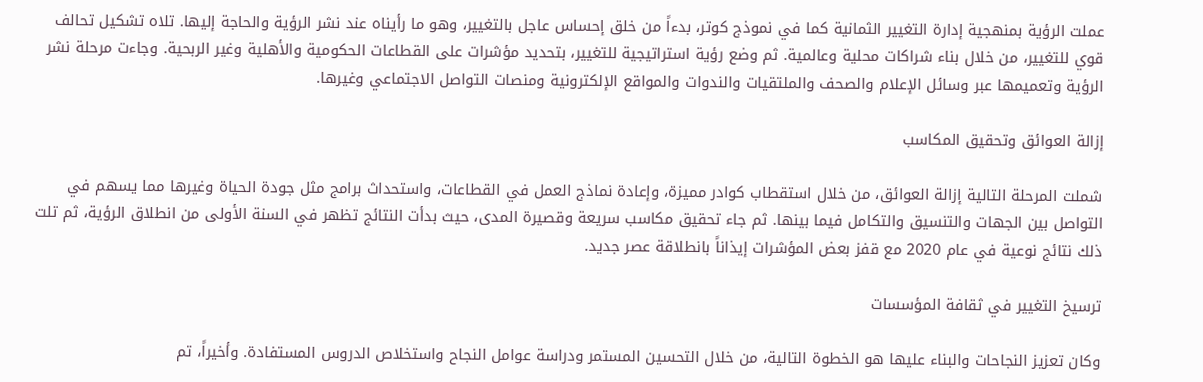عملت الرؤية بمنهجية إدارة التغيير الثمانية كما في نموذج كوتر، بدءاً من خلق إحساس عاجل بالتغيير، وهو ما رأيناه عند نشر الرؤية والحاجة إليها. تلاه تشكيل تحالف قوي للتغيير، من خلال بناء شراكات محلية وعالمية. ثم وضع رؤية استراتيجية للتغيير، بتحديد مؤشرات على القطاعات الحكومية والأهلية وغير الربحية. وجاءت مرحلة نشر الرؤية وتعميمها عبر وسائل الإعلام والصحف والملتقيات والندوات والمواقع الإلكترونية ومنصات التواصل الاجتماعي وغيرها.

إزالة العوائق وتحقيق المكاسب

شملت المرحلة التالية إزالة العوائق، من خلال استقطاب كوادر مميزة، وإعادة نماذج العمل في القطاعات، واستحداث برامج مثل جودة الحياة وغيرها مما يسهم في التواصل بين الجهات والتنسيق والتكامل فيما بينها. ثم جاء تحقيق مكاسب سريعة وقصيرة المدى، حيث بدأت النتائج تظهر في السنة الأولى من انطلاق الرؤية، ثم تلت ذلك نتائج نوعية في عام 2020 مع قفز بعض المؤشرات إيذاناً بانطلاقة عصر جديد.

ترسيخ التغيير في ثقافة المؤسسات

وكان تعزيز النجاحات والبناء عليها هو الخطوة التالية، من خلال التحسين المستمر ودراسة عوامل النجاح واستخلاص الدروس المستفادة. وأخيراً، تم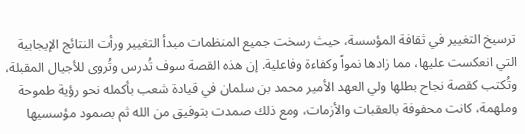ترسيخ التغيير في ثقافة المؤسسة، حيث رسخت جميع المنظمات مبدأ التغيير ورأت النتائج الإيجابية التي انعكست عليها، مما زادها نمواً وكفاءة وفاعلية. إن هذه القصة سوف تُدرس وتُروى للأجيال المقبلة، وتُكتب كقصة نجاح بطلها ولي العهد الأمير محمد بن سلمان في قيادة شعب بأكمله نحو رؤية طموحة وملهمة، كانت محفوفة بالعقبات والأزمات، ومع ذلك صمدت بتوفيق من الله ثم بصمود مؤسسيها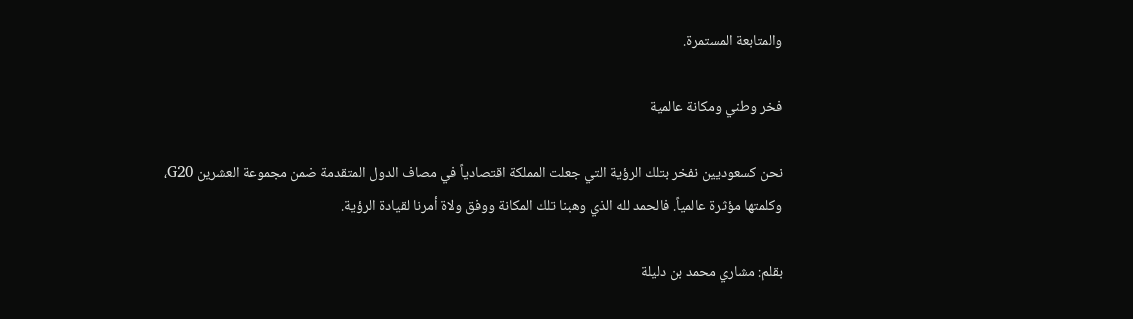والمتابعة المستمرة.

فخر وطني ومكانة عالمية

نحن كسعوديين نفخر بتلك الرؤية التي جعلت المملكة اقتصادياً في مصاف الدول المتقدمة ضمن مجموعة العشرين G20، وكلمتها مؤثرة عالمياً. فالحمد لله الذي وهبنا تلك المكانة ووفق ولاة أمرنا لقيادة الرؤية.

بقلم: مشاري محمد بن دليلة